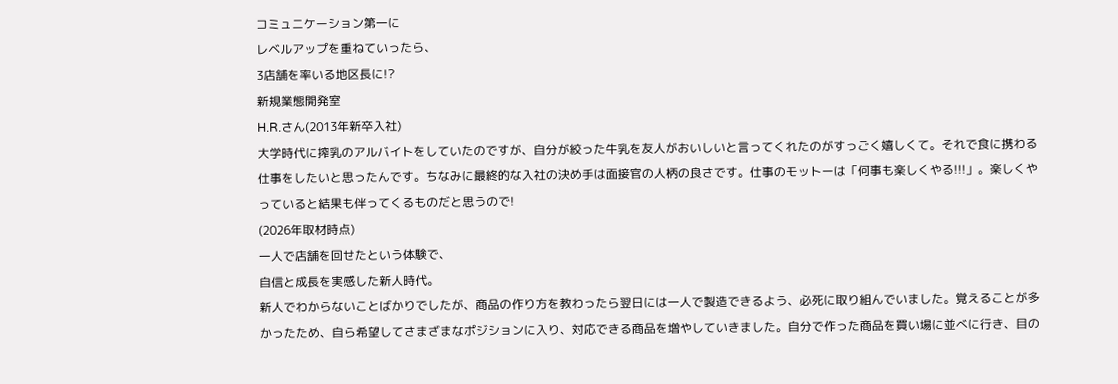コミュニケーション第一に
レベルアップを重ねていったら、
3店舗を率いる地区長に!?
新規業態開発室
H.R.さん(2013年新卒入社)
大学時代に搾乳のアルバイトをしていたのですが、自分が絞った牛乳を友人がおいしいと言ってくれたのがすっごく嬉しくて。それで食に携わる仕事をしたいと思ったんです。ちなみに最終的な入社の決め手は面接官の人柄の良さです。仕事のモットーは「何事も楽しくやる!!!」。楽しくやっていると結果も伴ってくるものだと思うので!
(2026年取材時点)
一人で店舗を回せたという体験で、
自信と成長を実感した新人時代。
新人でわからないことばかりでしたが、商品の作り方を教わったら翌日には一人で製造できるよう、必死に取り組んでいました。覚えることが多かったため、自ら希望してさまざまなポジションに入り、対応できる商品を増やしていきました。自分で作った商品を買い場に並べに行き、目の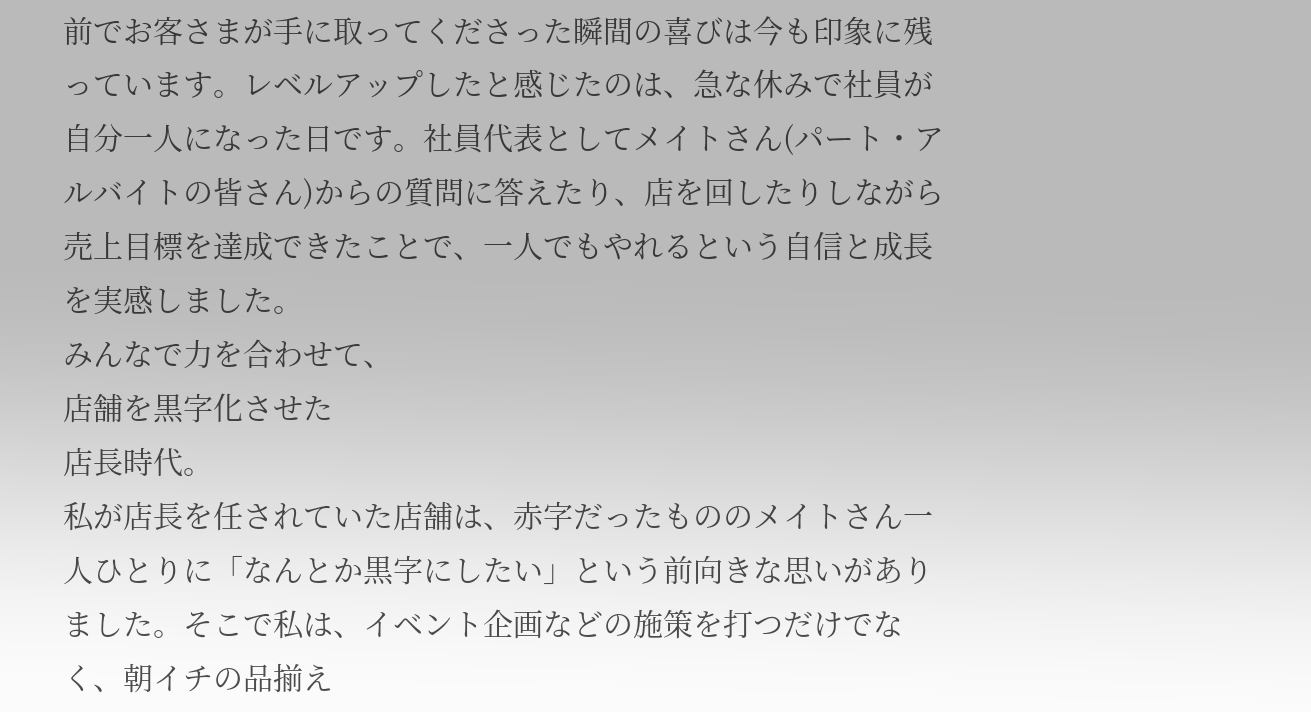前でお客さまが手に取ってくださった瞬間の喜びは今も印象に残っています。レベルアップしたと感じたのは、急な休みで社員が自分一人になった日です。社員代表としてメイトさん(パート・アルバイトの皆さん)からの質問に答えたり、店を回したりしながら売上目標を達成できたことで、一人でもやれるという自信と成長を実感しました。
みんなで力を合わせて、
店舗を黒字化させた
店長時代。
私が店長を任されていた店舗は、赤字だったもののメイトさん一人ひとりに「なんとか黒字にしたい」という前向きな思いがありました。そこで私は、イベント企画などの施策を打つだけでなく、朝イチの品揃え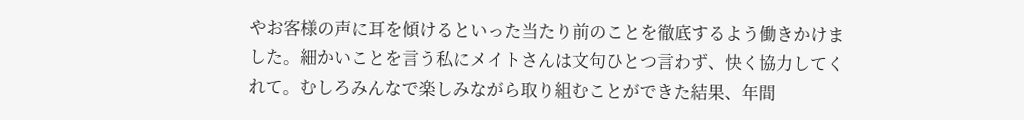やお客様の声に耳を傾けるといった当たり前のことを徹底するよう働きかけました。細かいことを言う私にメイトさんは文句ひとつ言わず、快く協力してくれて。むしろみんなで楽しみながら取り組むことができた結果、年間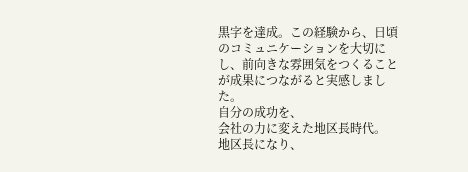黒字を達成。この経験から、日頃のコミュニケーションを大切にし、前向きな雰囲気をつくることが成果につながると実感しました。
自分の成功を、
会社の力に変えた地区長時代。
地区長になり、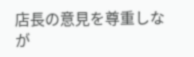店長の意見を尊重しなが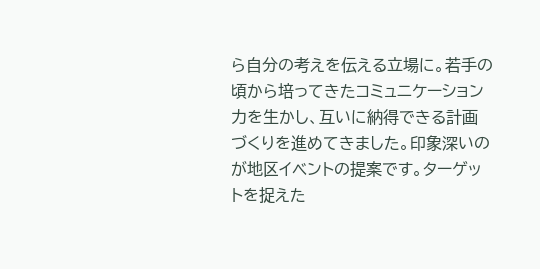ら自分の考えを伝える立場に。若手の頃から培ってきたコミュニケーション力を生かし、互いに納得できる計画づくりを進めてきました。印象深いのが地区イベントの提案です。ターゲットを捉えた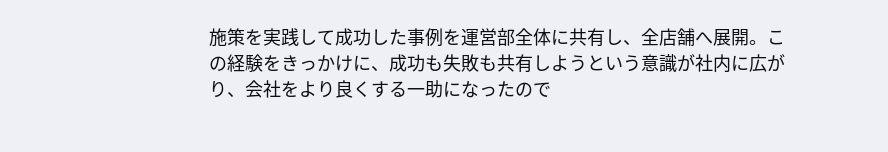施策を実践して成功した事例を運営部全体に共有し、全店舗へ展開。この経験をきっかけに、成功も失敗も共有しようという意識が社内に広がり、会社をより良くする一助になったので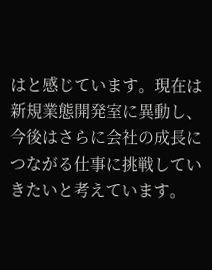はと感じています。現在は新規業態開発室に異動し、今後はさらに会社の成長につながる仕事に挑戦していきたいと考えています。